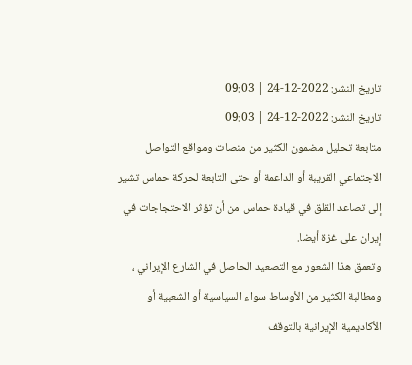تاريخ النشر: 2022-12-24 | 09:03
تاريخ النشر: 2022-12-24 | 09:03
متابعة تحليل مضمون الكثير من منصات ومواقع التواصل الاجتماعي القريبة أو الداعمة أو حتى التابعة لحركة حماس تشير إلى تصاعد القلق في قيادة حماس من أن تؤثر الاحتجاجات في إيران على غزة أيضا.
وتعمق هذا الشعور مع التصعيد الحاصل في الشارع الإيراني ، ومطالبة الكثير من الأوساط سواء السياسية أو الشعبية أو الأكاديمية الإيرانية بالتوقف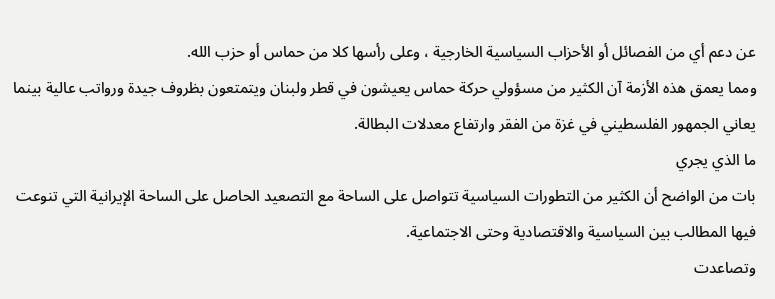عن دعم أي من الفصائل أو الأحزاب السياسية الخارجية ، وعلى رأسها كلا من حماس أو حزب الله.
ومما يعمق هذه الأزمة آن الكثير من مسؤولي حركة حماس يعيشون في قطر ولبنان ويتمتعون بظروف جيدة ورواتب عالية بينما يعاني الجمهور الفلسطيني في غزة من الفقر وارتفاع معدلات البطالة.
ما الذي يجري
بات من الواضح أن الكثير من التطورات السياسية تتواصل على الساحة مع التصعيد الحاصل على الساحة الإيرانية التي تنوعت فيها المطالب بين السياسية والاقتصادية وحتى الاجتماعية.
وتصاعدت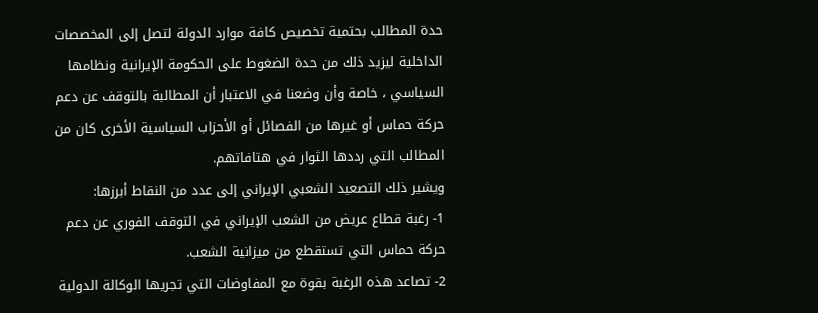حدة المطالب بحتمية تخصيص كافة موارد الدولة لتصل إلى المخصصات الداخلية ليزيد ذلك من حدة الضغوط على الحكومة الإيرانية ونظامها السياسي ، خاصة وأن وضعنا في الاعتبار أن المطالبة بالتوقف عن دعم حركة حماس أو غيرها من الفصائل أو الأحزاب السياسية الأخرى كان من المطالب التي رددها الثوار في هتافاتهم.
ويشير ذلك التصعيد الشعبي الإيراني إلى عدد من النقاط أبرزها:
1- رغبة قطاع عريض من الشعب الإيراني في التوقف الفوري عن دعم حركة حماس التي تستقطع من ميزانية الشعب.
2- تصاعد هذه الرغبة بقوة مع المفاوضات التي تجريها الوكالة الدولية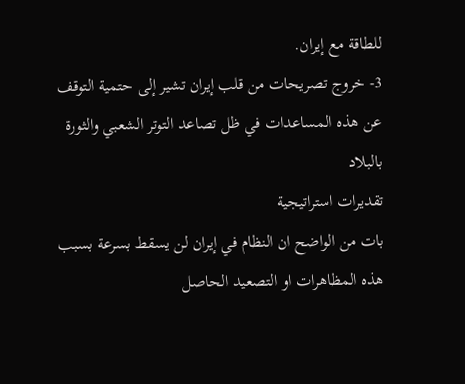للطاقة مع إيران.
3- خروج تصريحات من قلب إيران تشير إلى حتمية التوقف عن هذه المساعدات في ظل تصاعد التوتر الشعبي والثورة بالبلاد
تقديرات استراتيجية
بات من الواضح ان النظام في إيران لن يسقط بسرعة بسبب هذه المظاهرات او التصعيد الحاصل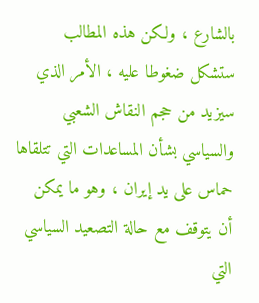بالشارع ، ولكن هذه المطالب ستشكل ضغوطا عليه ، الأمر الذي سيزيد من حجم النقاش الشعبي والسياسي بشأن المساعدات التي تتلقاها حماس على يد إيران ، وهو ما يمكن أن يتوقف مع حالة التصعيد السياسي التي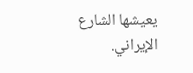يعيشها الشارع الإيراني.